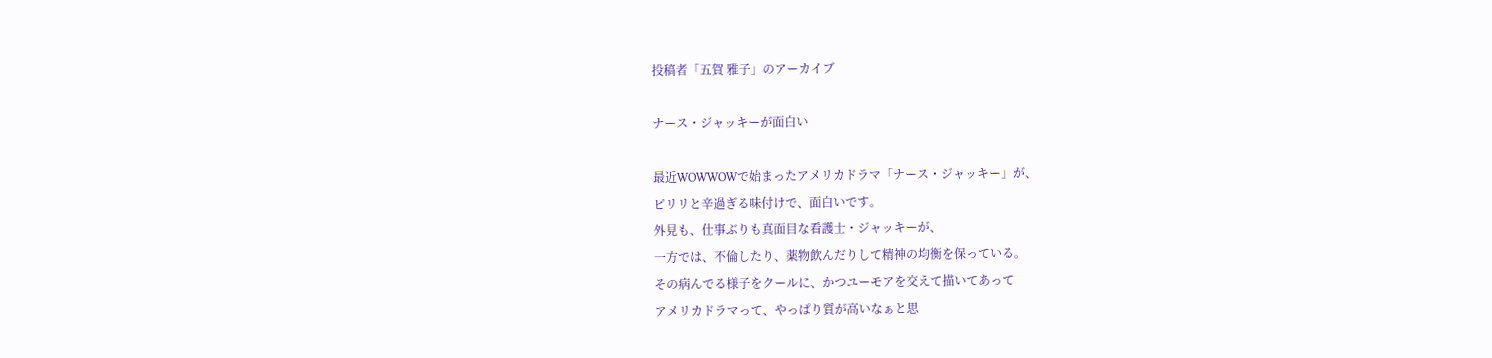投稿者「五賀 雅子」のアーカイブ

ナース・ジャッキーが面白い

最近WOWWOWで始まったアメリカドラマ「ナース・ジャッキー」が、
ピリリと辛過ぎる味付けで、面白いです。
外見も、仕事ぶりも真面目な看護士・ジャッキーが、
一方では、不倫したり、薬物飲んだりして精神の均衡を保っている。
その病んでる様子をクールに、かつユーモアを交えて描いてあって
アメリカドラマって、やっぱり質が高いなぁと思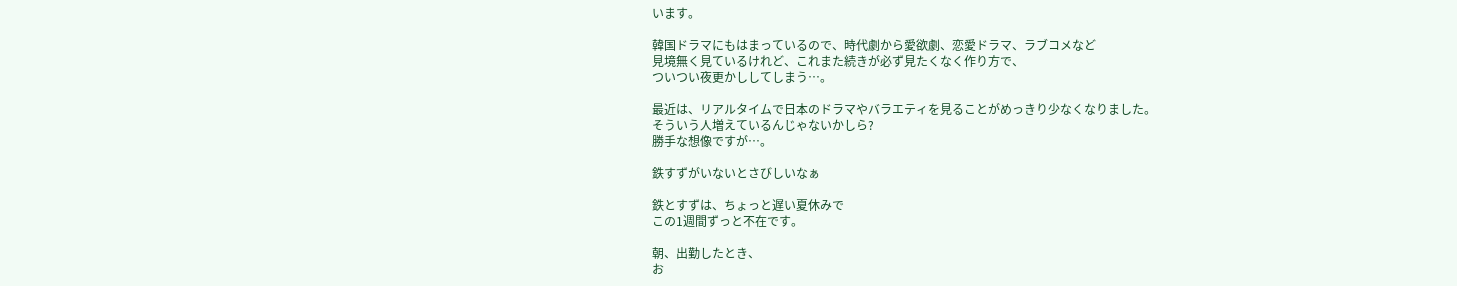います。

韓国ドラマにもはまっているので、時代劇から愛欲劇、恋愛ドラマ、ラブコメなど
見境無く見ているけれど、これまた続きが必ず見たくなく作り方で、
ついつい夜更かししてしまう…。

最近は、リアルタイムで日本のドラマやバラエティを見ることがめっきり少なくなりました。
そういう人増えているんじゃないかしら?
勝手な想像ですが…。

鉄すずがいないとさびしいなぁ

鉄とすずは、ちょっと遅い夏休みで
この1週間ずっと不在です。

朝、出勤したとき、
お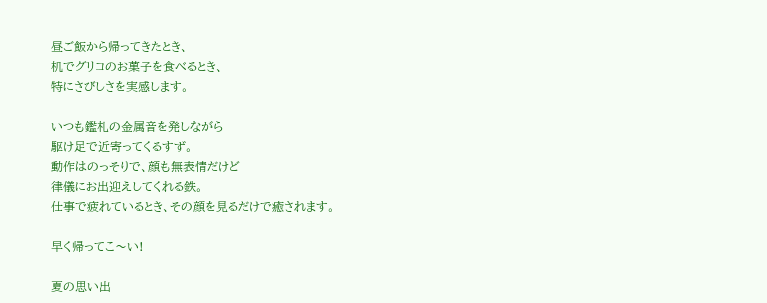昼ご飯から帰ってきたとき、
机でグリコのお菓子を食べるとき、
特にさびしさを実感します。

いつも鑑札の金属音を発しながら
駆け足で近寄ってくるすず。
動作はのっそりで、顔も無表情だけど
律儀にお出迎えしてくれる鉄。
仕事で疲れているとき、その顔を見るだけで癒されます。

早く帰ってこ〜い!

夏の思い出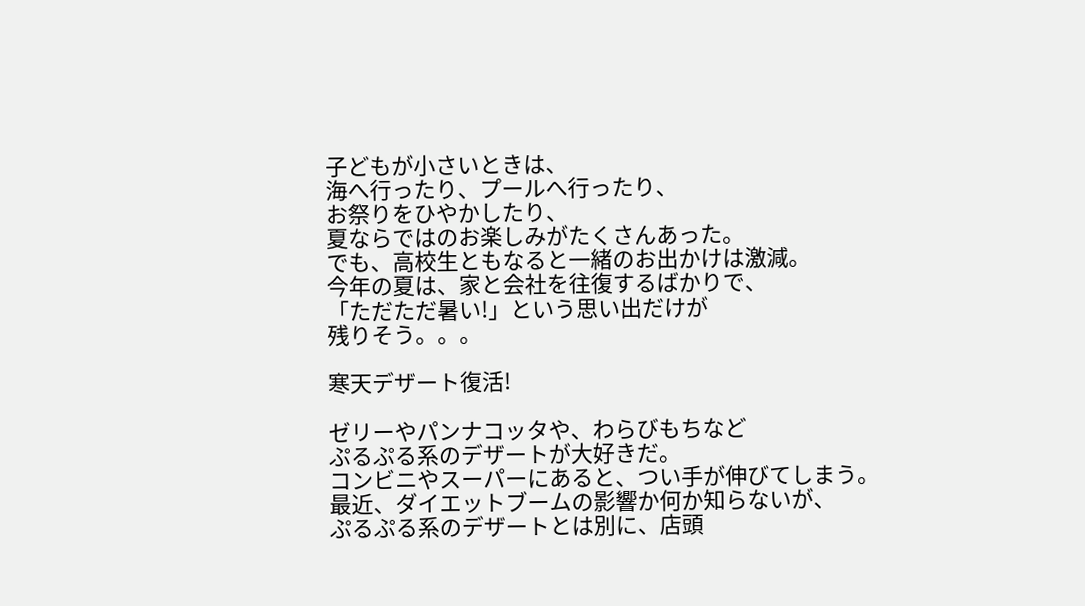子どもが小さいときは、
海へ行ったり、プールへ行ったり、
お祭りをひやかしたり、
夏ならではのお楽しみがたくさんあった。
でも、高校生ともなると一緒のお出かけは激減。
今年の夏は、家と会社を往復するばかりで、
「ただただ暑い!」という思い出だけが
残りそう。。。

寒天デザート復活!

ゼリーやパンナコッタや、わらびもちなど
ぷるぷる系のデザートが大好きだ。
コンビニやスーパーにあると、つい手が伸びてしまう。
最近、ダイエットブームの影響か何か知らないが、
ぷるぷる系のデザートとは別に、店頭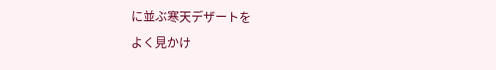に並ぶ寒天デザートを
よく見かけ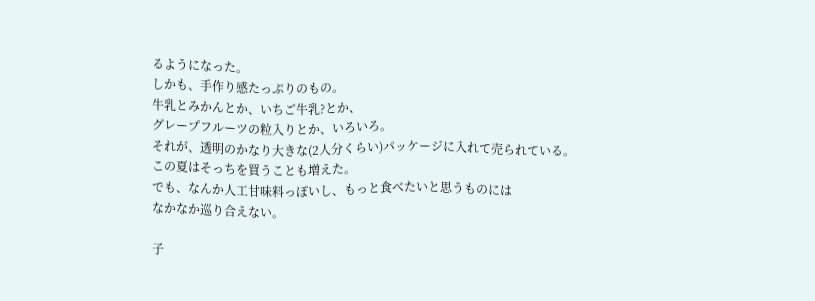るようになった。
しかも、手作り感たっぷりのもの。
牛乳とみかんとか、いちご牛乳?とか、
グレープフルーツの粒入りとか、いろいろ。
それが、透明のかなり大きな(2人分くらい)パッケージに入れて売られている。
この夏はそっちを買うことも増えた。
でも、なんか人工甘味料っぽいし、もっと食べたいと思うものには
なかなか巡り合えない。

子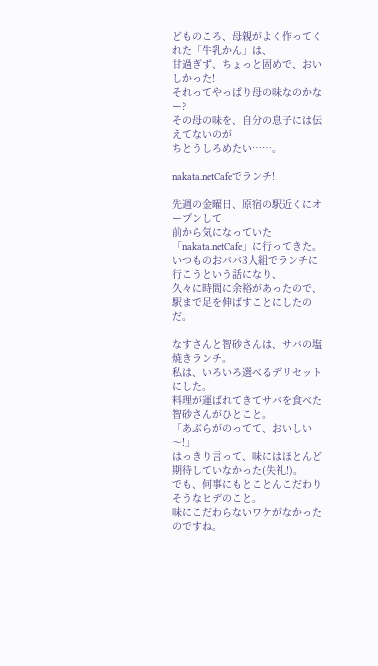どものころ、母親がよく作ってくれた「牛乳かん」は、
甘過ぎず、ちょっと固めで、おいしかった!
それってやっぱり母の味なのかなー?
その母の味を、自分の息子には伝えてないのが
ちとうしろめたい……。

nakata.netCafeでランチ!

先週の金曜日、原宿の駅近くにオープンして
前から気になっていた「nakata.netCafe」に行ってきた。
いつものおババ3人組でランチに行こうという話になり、
久々に時間に余裕があったので、駅まで足を伸ばすことにしたのだ。

なすさんと智砂さんは、サバの塩焼きランチ。
私は、いろいろ選べるデリセットにした。
料理が運ばれてきてサバを食べた智砂さんがひとこと。
「あぶらがのってて、おいしい〜!」
はっきり言って、味にはほとんど期待していなかった(失礼!)。
でも、何事にもとことんこだわりそうなヒデのこと。
味にこだわらないワケがなかったのですね。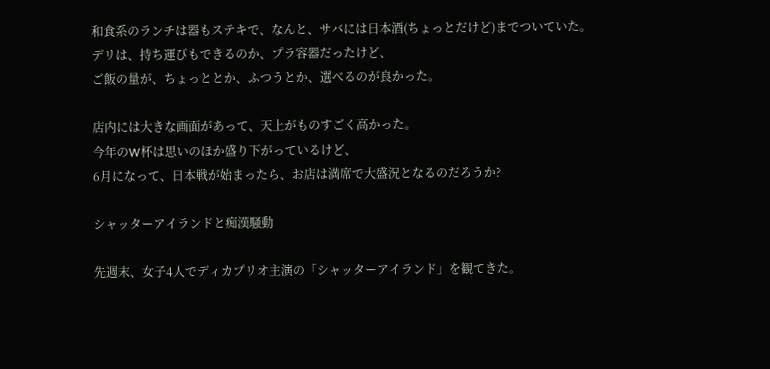和食系のランチは器もステキで、なんと、サバには日本酒(ちょっとだけど)までついていた。
デリは、持ち運びもできるのか、プラ容器だったけど、
ご飯の量が、ちょっととか、ふつうとか、選べるのが良かった。

店内には大きな画面があって、天上がものすごく高かった。
今年のW杯は思いのほか盛り下がっているけど、
6月になって、日本戦が始まったら、お店は満席で大盛況となるのだろうか?

シャッターアイランドと痴漢騒動

先週末、女子4人でディカプリオ主演の「シャッターアイランド」を観てきた。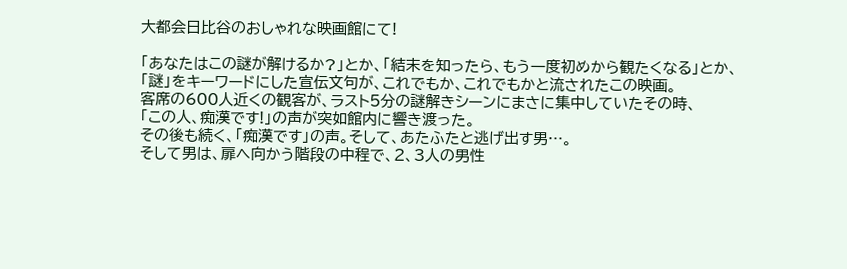大都会日比谷のおしゃれな映画館にて!

「あなたはこの謎が解けるか?」とか、「結末を知ったら、もう一度初めから観たくなる」とか、
「謎」をキーワードにした宣伝文句が、これでもか、これでもかと流されたこの映画。
客席の600人近くの観客が、ラスト5分の謎解きシーンにまさに集中していたその時、
「この人、痴漢です!」の声が突如館内に響き渡った。
その後も続く、「痴漢です」の声。そして、あたふたと逃げ出す男…。
そして男は、扉へ向かう階段の中程で、2、3人の男性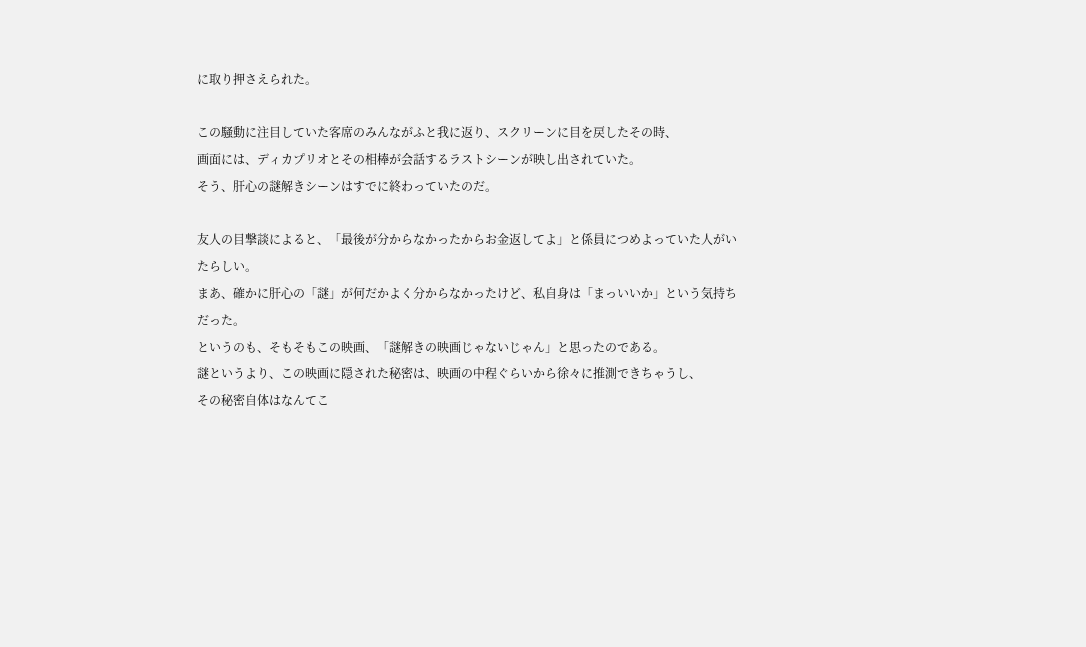に取り押さえられた。

この騒動に注目していた客席のみんながふと我に返り、スクリーンに目を戻したその時、
画面には、ディカプリオとその相棒が会話するラストシーンが映し出されていた。
そう、肝心の謎解きシーンはすでに終わっていたのだ。

友人の目撃談によると、「最後が分からなかったからお金返してよ」と係員につめよっていた人がいたらしい。
まあ、確かに肝心の「謎」が何だかよく分からなかったけど、私自身は「まっいいか」という気持ちだった。
というのも、そもそもこの映画、「謎解きの映画じゃないじゃん」と思ったのである。
謎というより、この映画に隠された秘密は、映画の中程ぐらいから徐々に推測できちゃうし、
その秘密自体はなんてこ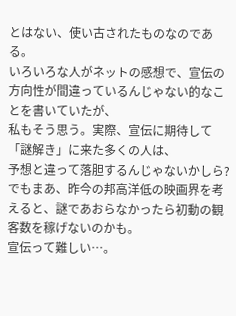とはない、使い古されたものなのである。
いろいろな人がネットの感想で、宣伝の方向性が間違っているんじゃない的なことを書いていたが、
私もそう思う。実際、宣伝に期待して「謎解き」に来た多くの人は、
予想と違って落胆するんじゃないかしら?
でもまあ、昨今の邦高洋低の映画界を考えると、謎であおらなかったら初動の観客数を稼げないのかも。
宣伝って難しい…。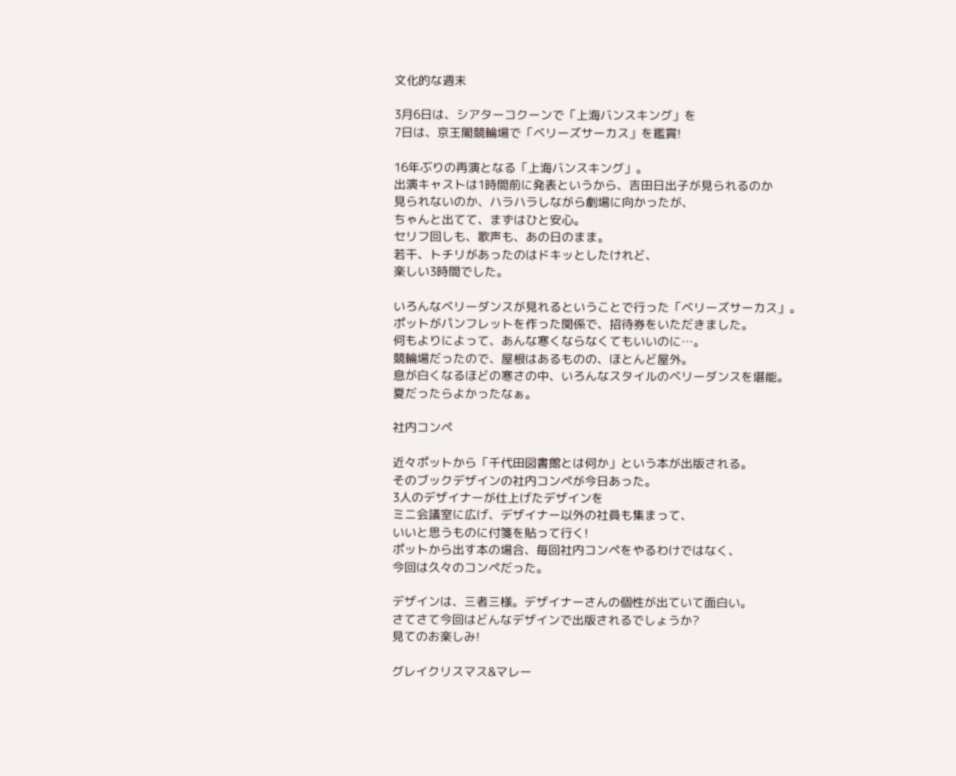文化的な週末

3月6日は、シアターコクーンで「上海バンスキング」を
7日は、京王閣競輪場で「ベリーズサーカス」を鑑賞!

16年ぶりの再演となる「上海バンスキング」。
出演キャストは1時間前に発表というから、吉田日出子が見られるのか
見られないのか、ハラハラしながら劇場に向かったが、
ちゃんと出てて、まずはひと安心。
セリフ回しも、歌声も、あの日のまま。
若干、トチリがあったのはドキッとしたけれど、
楽しい3時間でした。

いろんなベリーダンスが見れるということで行った「ベリーズサーカス」。
ポットがパンフレットを作った関係で、招待券をいただきました。
何もよりによって、あんな寒くならなくてもいいのに…。
競輪場だったので、屋根はあるものの、ほとんど屋外。
息が白くなるほどの寒さの中、いろんなスタイルのベリーダンスを堪能。
夏だったらよかったなぁ。

社内コンペ

近々ポットから「千代田図書館とは何か」という本が出版される。
そのブックデザインの社内コンペが今日あった。
3人のデザイナーが仕上げたデザインを
ミニ会議室に広げ、デザイナー以外の社員も集まって、
いいと思うものに付箋を貼って行く!
ポットから出す本の場合、毎回社内コンペをやるわけではなく、
今回は久々のコンペだった。

デザインは、三者三様。デザイナーさんの個性が出ていて面白い。
さてさて今回はどんなデザインで出版されるでしょうか?
見てのお楽しみ!

グレイクリスマス&マレー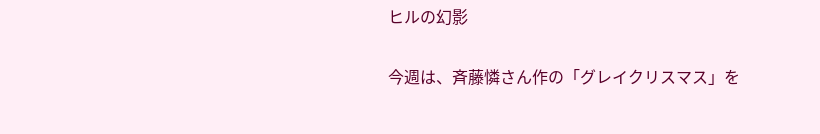ヒルの幻影

今週は、斉藤憐さん作の「グレイクリスマス」を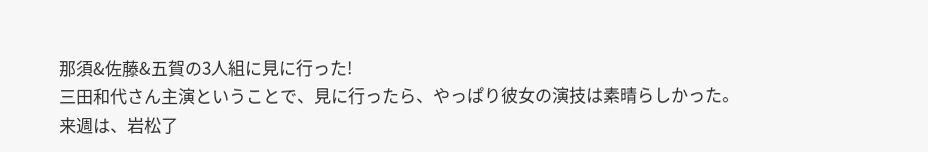那須&佐藤&五賀の3人組に見に行った!
三田和代さん主演ということで、見に行ったら、やっぱり彼女の演技は素晴らしかった。
来週は、岩松了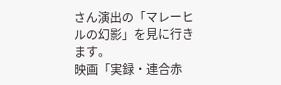さん演出の「マレーヒルの幻影」を見に行きます。
映画「実録・連合赤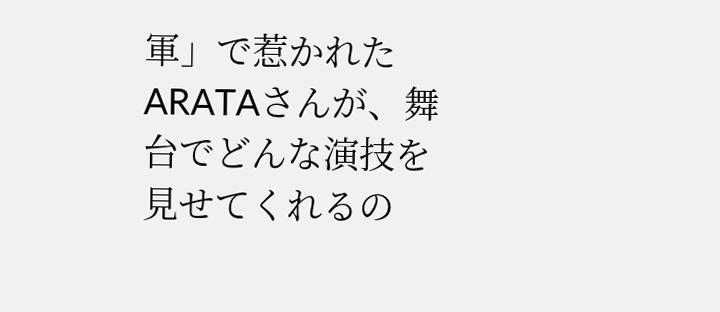軍」で惹かれたARATAさんが、舞台でどんな演技を見せてくれるの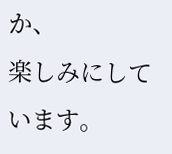か、
楽しみにしています。